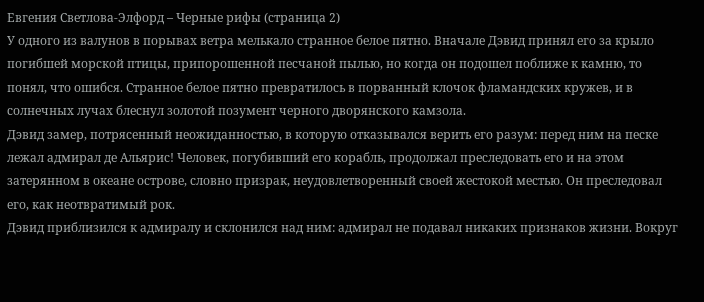Евгения Светлова-Элфорд – Черные рифы (страница 2)
У одного из валунов в порывах ветра мелькало странное белое пятно. Вначале Дэвид принял его за крыло погибшей морской птицы, припорошенной песчаной пылью, но когда он подошел поближе к камню, то понял, что ошибся. Странное белое пятно превратилось в порванный клочок фламандских кружев, и в солнечных лучах блеснул золотой позумент черного дворянского камзола.
Дэвид замер, потрясенный неожиданностью, в которую отказывался верить его разум: перед ним на песке лежал адмирал де Альярис! Человек, погубивший его корабль, продолжал преследовать его и на этом затерянном в океане острове, словно призрак, неудовлетворенный своей жестокой местью. Он преследовал его, как неотвратимый рок.
Дэвид приблизился к адмиралу и склонился над ним: адмирал не подавал никаких признаков жизни. Вокруг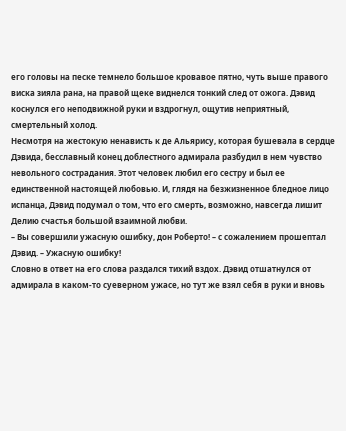его головы на песке темнело большое кровавое пятно, чуть выше правого виска зияла рана, на правой щеке виднелся тонкий след от ожога. Дэвид коснулся его неподвижной руки и вздрогнул, ощутив неприятный, смертельный холод.
Несмотря на жестокую ненависть к де Альярису, которая бушевала в сердце Дэвида, бесславный конец доблестного адмирала разбудил в нем чувство невольного сострадания. Этот человек любил его сестру и был ее единственной настоящей любовью. И, глядя на безжизненное бледное лицо испанца, Дэвид подумал о том, что его смерть, возможно, навсегда лишит Делию счастья большой взаимной любви.
– Вы совершили ужасную ошибку, дон Роберто! – с сожалением прошептал Дэвид. – Ужасную ошибку!
Словно в ответ на его слова раздался тихий вздох. Дэвид отшатнулся от адмирала в каком-то суеверном ужасе, но тут же взял себя в руки и вновь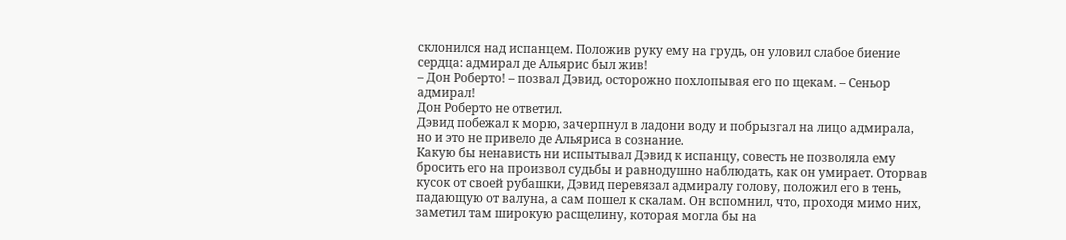склонился над испанцем. Положив руку ему на грудь, он уловил слабое биение сердца: адмирал де Альярис был жив!
– Дон Роберто! – позвал Дэвид, осторожно похлопывая его по щекам. – Сеньор адмирал!
Дон Роберто не ответил.
Дэвид побежал к морю, зачерпнул в ладони воду и побрызгал на лицо адмирала, но и это не привело де Альяриса в сознание.
Какую бы ненависть ни испытывал Дэвид к испанцу, совесть не позволяла ему бросить его на произвол судьбы и равнодушно наблюдать, как он умирает. Оторвав кусок от своей рубашки, Дэвид перевязал адмиралу голову, положил его в тень, падающую от валуна, а сам пошел к скалам. Он вспомнил, что, проходя мимо них, заметил там широкую расщелину, которая могла бы на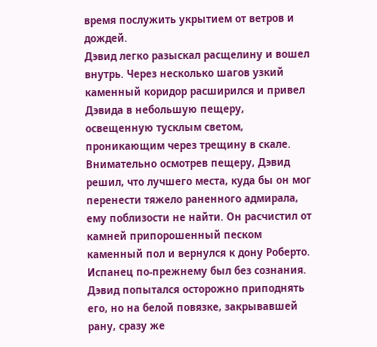время послужить укрытием от ветров и дождей.
Дэвид легко разыскал расщелину и вошел внутрь. Через несколько шагов узкий каменный коридор расширился и привел Дэвида в небольшую пещеру, освещенную тусклым светом, проникающим через трещину в скале. Внимательно осмотрев пещеру, Дэвид решил, что лучшего места, куда бы он мог перенести тяжело раненного адмирала, ему поблизости не найти. Он расчистил от камней припорошенный песком каменный пол и вернулся к дону Роберто. Испанец по-прежнему был без сознания. Дэвид попытался осторожно приподнять его, но на белой повязке, закрывавшей рану, сразу же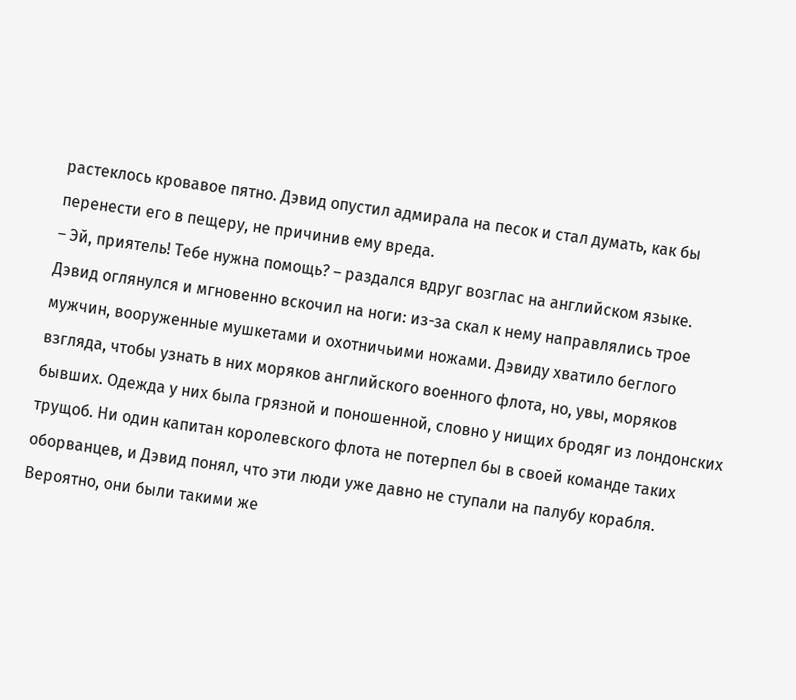растеклось кровавое пятно. Дэвид опустил адмирала на песок и стал думать, как бы перенести его в пещеру, не причинив ему вреда.
– Эй, приятель! Тебе нужна помощь? – раздался вдруг возглас на английском языке.
Дэвид оглянулся и мгновенно вскочил на ноги: из-за скал к нему направлялись трое мужчин, вооруженные мушкетами и охотничьими ножами. Дэвиду хватило беглого взгляда, чтобы узнать в них моряков английского военного флота, но, увы, моряков бывших. Одежда у них была грязной и поношенной, словно у нищих бродяг из лондонских трущоб. Ни один капитан королевского флота не потерпел бы в своей команде таких оборванцев, и Дэвид понял, что эти люди уже давно не ступали на палубу корабля. Вероятно, они были такими же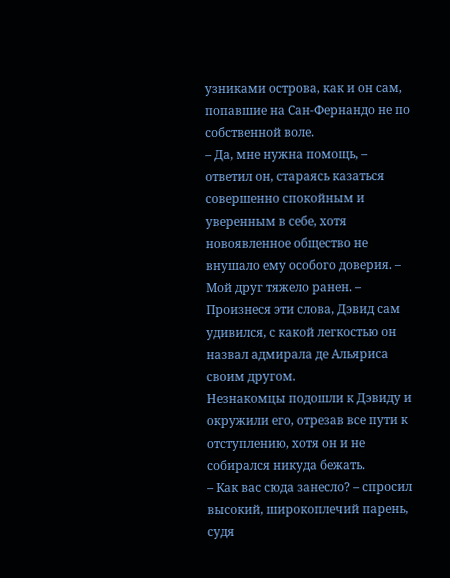узниками острова, как и он сам, попавшие на Сан-Фернандо не по собственной воле.
– Да, мне нужна помощь, – ответил он, стараясь казаться совершенно спокойным и уверенным в себе, хотя новоявленное общество не внушало ему особого доверия. – Мой друг тяжело ранен. – Произнеся эти слова, Дэвид сам удивился, с какой легкостью он назвал адмирала де Альяриса своим другом.
Незнакомцы подошли к Дэвиду и окружили его, отрезав все пути к отступлению, хотя он и не собирался никуда бежать.
– Как вас сюда занесло? – спросил высокий, широкоплечий парень, судя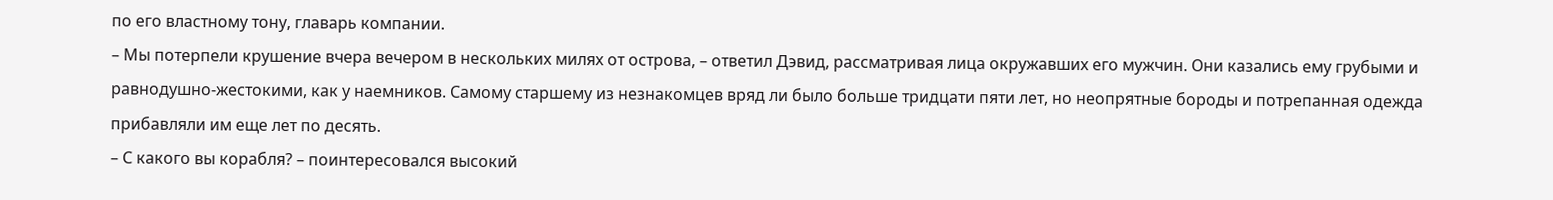по его властному тону, главарь компании.
– Мы потерпели крушение вчера вечером в нескольких милях от острова, – ответил Дэвид, рассматривая лица окружавших его мужчин. Они казались ему грубыми и равнодушно-жестокими, как у наемников. Самому старшему из незнакомцев вряд ли было больше тридцати пяти лет, но неопрятные бороды и потрепанная одежда прибавляли им еще лет по десять.
– С какого вы корабля? – поинтересовался высокий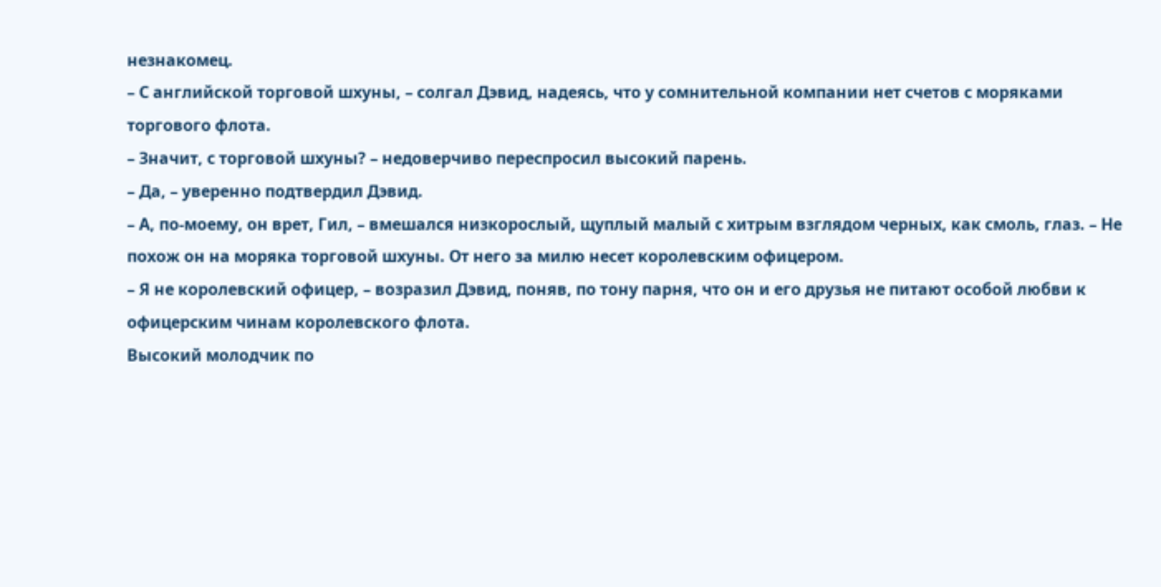незнакомец.
– С английской торговой шхуны, – солгал Дэвид, надеясь, что у сомнительной компании нет счетов с моряками торгового флота.
– Значит, с торговой шхуны? – недоверчиво переспросил высокий парень.
– Да, – уверенно подтвердил Дэвид.
– А, по-моему, он врет, Гил, – вмешался низкорослый, щуплый малый с хитрым взглядом черных, как смоль, глаз. – Не похож он на моряка торговой шхуны. От него за милю несет королевским офицером.
– Я не королевский офицер, – возразил Дэвид, поняв, по тону парня, что он и его друзья не питают особой любви к офицерским чинам королевского флота.
Высокий молодчик по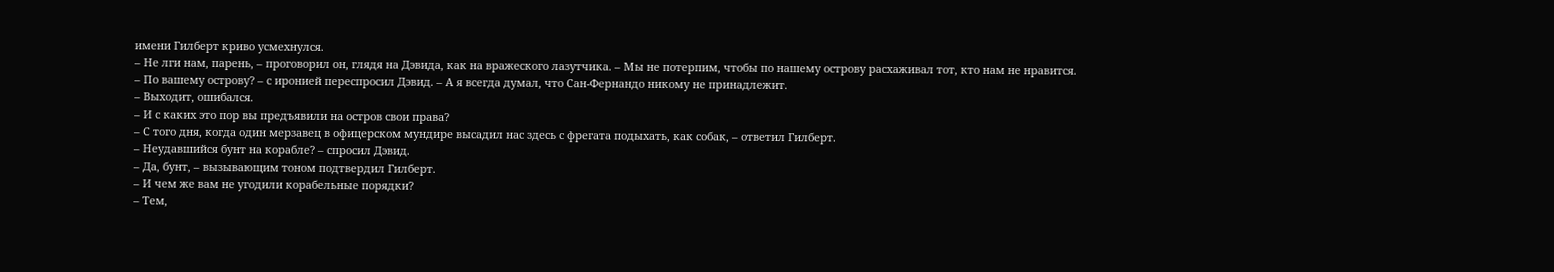имени Гилберт криво усмехнулся.
– Не лги нам, парень, – проговорил он, глядя на Дэвида, как на вражеского лазутчика. – Мы не потерпим, чтобы по нашему острову расхаживал тот, кто нам не нравится.
– По вашему острову? – с иронией переспросил Дэвид. – А я всегда думал, что Сан-Фернандо никому не принадлежит.
– Выходит, ошибался.
– И с каких это пор вы предъявили на остров свои права?
– С того дня, когда один мерзавец в офицерском мундире высадил нас здесь с фрегата подыхать, как собак, – ответил Гилберт.
– Неудавшийся бунт на корабле? – спросил Дэвид.
– Да, бунт, – вызывающим тоном подтвердил Гилберт.
– И чем же вам не угодили корабельные порядки?
– Тем,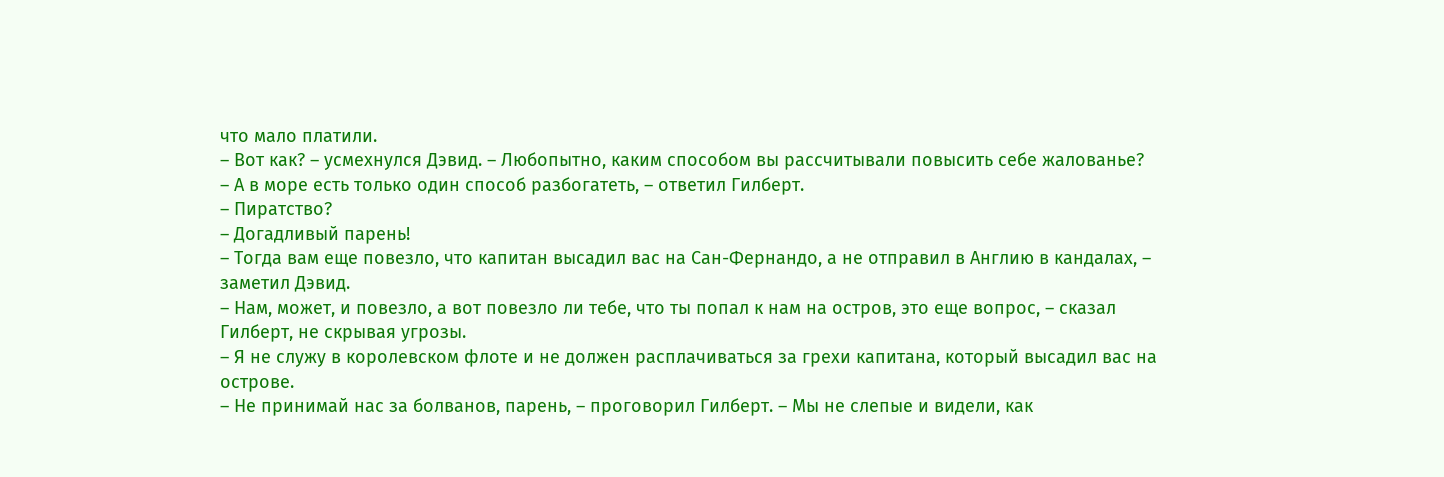что мало платили.
– Вот как? – усмехнулся Дэвид. – Любопытно, каким способом вы рассчитывали повысить себе жалованье?
– А в море есть только один способ разбогатеть, – ответил Гилберт.
– Пиратство?
– Догадливый парень!
– Тогда вам еще повезло, что капитан высадил вас на Сан-Фернандо, а не отправил в Англию в кандалах, – заметил Дэвид.
– Нам, может, и повезло, а вот повезло ли тебе, что ты попал к нам на остров, это еще вопрос, – сказал Гилберт, не скрывая угрозы.
– Я не служу в королевском флоте и не должен расплачиваться за грехи капитана, который высадил вас на острове.
– Не принимай нас за болванов, парень, – проговорил Гилберт. – Мы не слепые и видели, как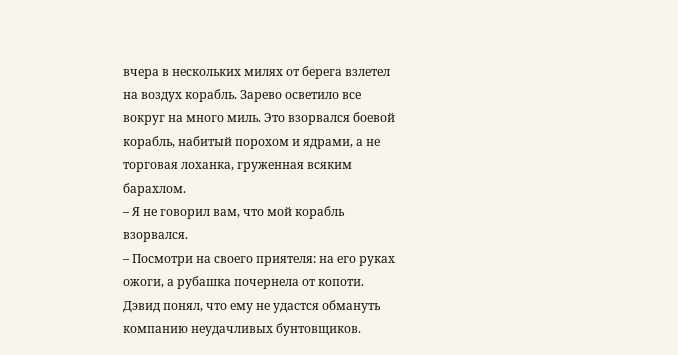вчера в нескольких милях от берега взлетел на воздух корабль. Зарево осветило все вокруг на много миль. Это взорвался боевой корабль, набитый порохом и ядрами, а не торговая лоханка, груженная всяким барахлом.
– Я не говорил вам, что мой корабль взорвался.
– Посмотри на своего приятеля: на его руках ожоги, а рубашка почернела от копоти.
Дэвид понял, что ему не удастся обмануть компанию неудачливых бунтовщиков.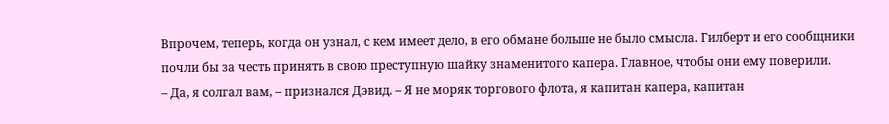Впрочем, теперь, когда он узнал, с кем имеет дело, в его обмане больше не было смысла. Гилберт и его сообщники почли бы за честь принять в свою преступную шайку знаменитого капера. Главное, чтобы они ему поверили.
– Да, я солгал вам, – признался Дэвид. – Я не моряк торгового флота, я капитан капера, капитан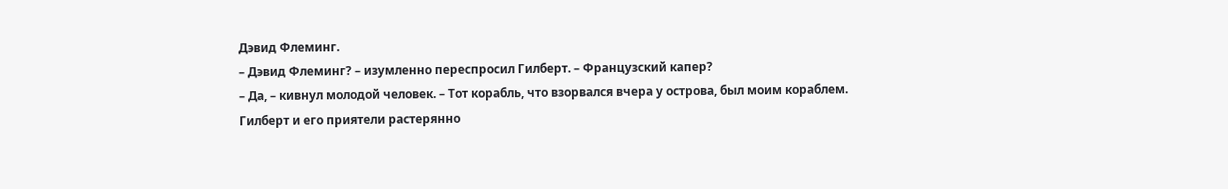Дэвид Флеминг.
– Дэвид Флеминг? – изумленно переспросил Гилберт. – Французский капер?
– Да, – кивнул молодой человек. – Тот корабль, что взорвался вчера у острова, был моим кораблем.
Гилберт и его приятели растерянно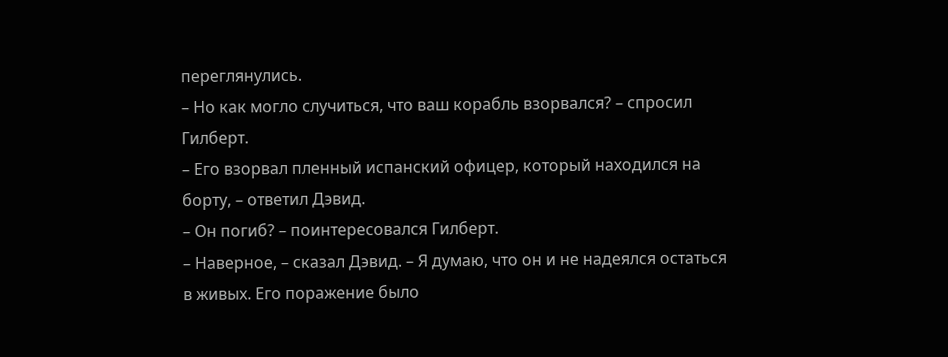переглянулись.
– Но как могло случиться, что ваш корабль взорвался? – спросил Гилберт.
– Его взорвал пленный испанский офицер, который находился на борту, – ответил Дэвид.
– Он погиб? – поинтересовался Гилберт.
– Наверное, – сказал Дэвид. – Я думаю, что он и не надеялся остаться в живых. Его поражение было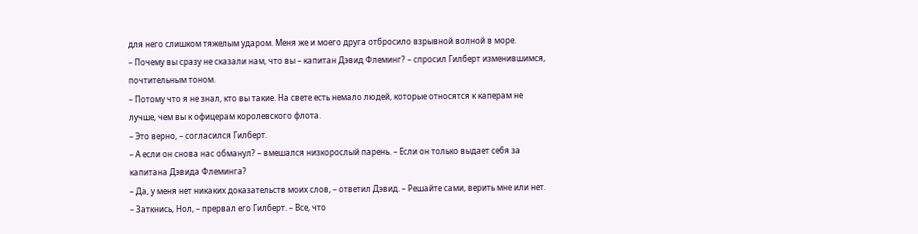для него слишком тяжелым ударом. Меня же и моего друга отбросило взрывной волной в море.
– Почему вы сразу не сказали нам, что вы – капитан Дэвид Флеминг? – спросил Гилберт изменившимся, почтительным тоном.
– Потому что я не знал, кто вы такие. На свете есть немало людей, которые относятся к каперам не лучше, чем вы к офицерам королевского флота.
– Это верно, – согласился Гилберт.
– А если он снова нас обманул? – вмешался низкорослый парень. – Если он только выдает себя за капитана Дэвида Флеминга?
– Да, у меня нет никаких доказательств моих слов, – ответил Дэвид. – Решайте сами, верить мне или нет.
– Заткнись, Нол, – прервал его Гилберт. – Все, что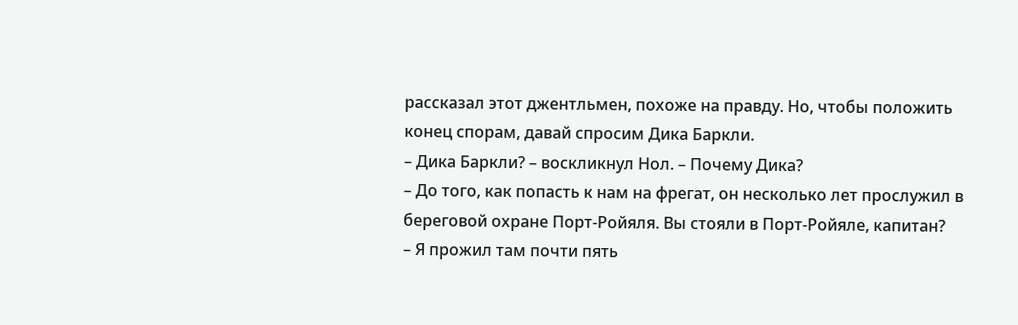рассказал этот джентльмен, похоже на правду. Но, чтобы положить конец спорам, давай спросим Дика Баркли.
– Дика Баркли? – воскликнул Нол. – Почему Дика?
– До того, как попасть к нам на фрегат, он несколько лет прослужил в береговой охране Порт-Ройяля. Вы стояли в Порт-Ройяле, капитан?
– Я прожил там почти пять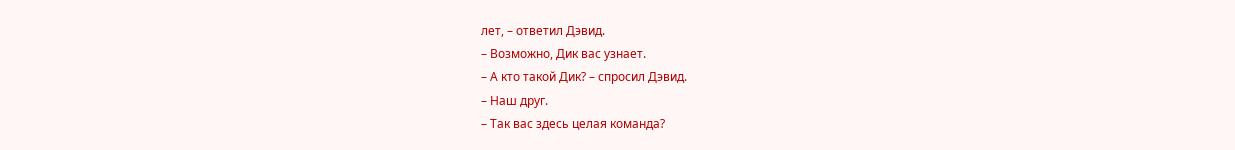лет, – ответил Дэвид.
– Возможно, Дик вас узнает.
– А кто такой Дик? – спросил Дэвид.
– Наш друг.
– Так вас здесь целая команда?